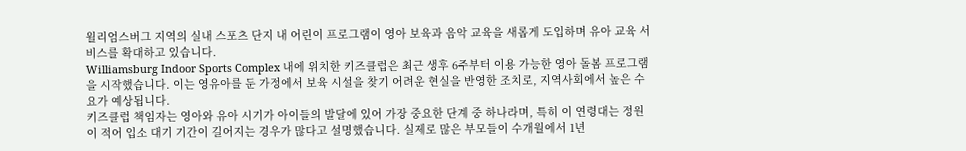윌리엄스버그 지역의 실내 스포츠 단지 내 어린이 프로그램이 영아 보육과 음악 교육을 새롭게 도입하며 유아 교육 서비스를 확대하고 있습니다.
Williamsburg Indoor Sports Complex 내에 위치한 키즈클럽은 최근 생후 6주부터 이용 가능한 영아 돌봄 프로그램을 시작했습니다. 이는 영유아를 둔 가정에서 보육 시설을 찾기 어려운 현실을 반영한 조치로, 지역사회에서 높은 수요가 예상됩니다.
키즈클럽 책임자는 영아와 유아 시기가 아이들의 발달에 있어 가장 중요한 단계 중 하나라며, 특히 이 연령대는 정원이 적어 입소 대기 기간이 길어지는 경우가 많다고 설명했습니다. 실제로 많은 부모들이 수개월에서 1년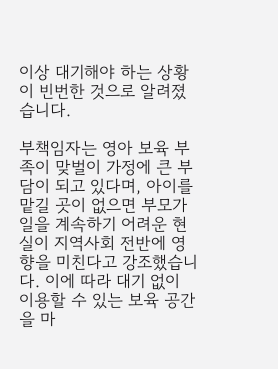이상 대기해야 하는 상황이 빈번한 것으로 알려졌습니다.

부책임자는 영아 보육 부족이 맞벌이 가정에 큰 부담이 되고 있다며, 아이를 맡길 곳이 없으면 부모가 일을 계속하기 어려운 현실이 지역사회 전반에 영향을 미친다고 강조했습니다. 이에 따라 대기 없이 이용할 수 있는 보육 공간을 마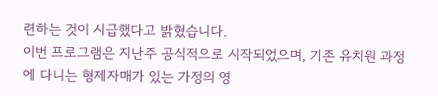련하는 것이 시급했다고 밝혔습니다.
이번 프로그램은 지난주 공식적으로 시작되었으며, 기존 유치원 과정에 다니는 형제자매가 있는 가정의 영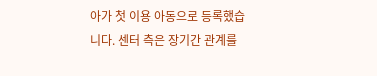아가 첫 이용 아동으로 등록했습니다. 센터 측은 장기간 관계를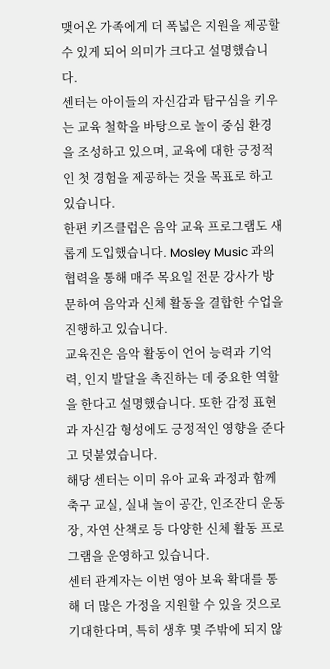맺어온 가족에게 더 폭넓은 지원을 제공할 수 있게 되어 의미가 크다고 설명했습니다.
센터는 아이들의 자신감과 탐구심을 키우는 교육 철학을 바탕으로 놀이 중심 환경을 조성하고 있으며, 교육에 대한 긍정적인 첫 경험을 제공하는 것을 목표로 하고 있습니다.
한편 키즈클럽은 음악 교육 프로그램도 새롭게 도입했습니다. Mosley Music 과의 협력을 통해 매주 목요일 전문 강사가 방문하여 음악과 신체 활동을 결합한 수업을 진행하고 있습니다.
교육진은 음악 활동이 언어 능력과 기억력, 인지 발달을 촉진하는 데 중요한 역할을 한다고 설명했습니다. 또한 감정 표현과 자신감 형성에도 긍정적인 영향을 준다고 덧붙였습니다.
해당 센터는 이미 유아 교육 과정과 함께 축구 교실, 실내 놀이 공간, 인조잔디 운동장, 자연 산책로 등 다양한 신체 활동 프로그램을 운영하고 있습니다.
센터 관계자는 이번 영아 보육 확대를 통해 더 많은 가정을 지원할 수 있을 것으로 기대한다며, 특히 생후 몇 주밖에 되지 않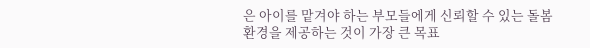은 아이를 맡겨야 하는 부모들에게 신뢰할 수 있는 돌봄 환경을 제공하는 것이 가장 큰 목표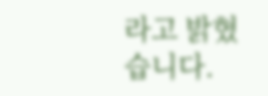라고 밝혔습니다.